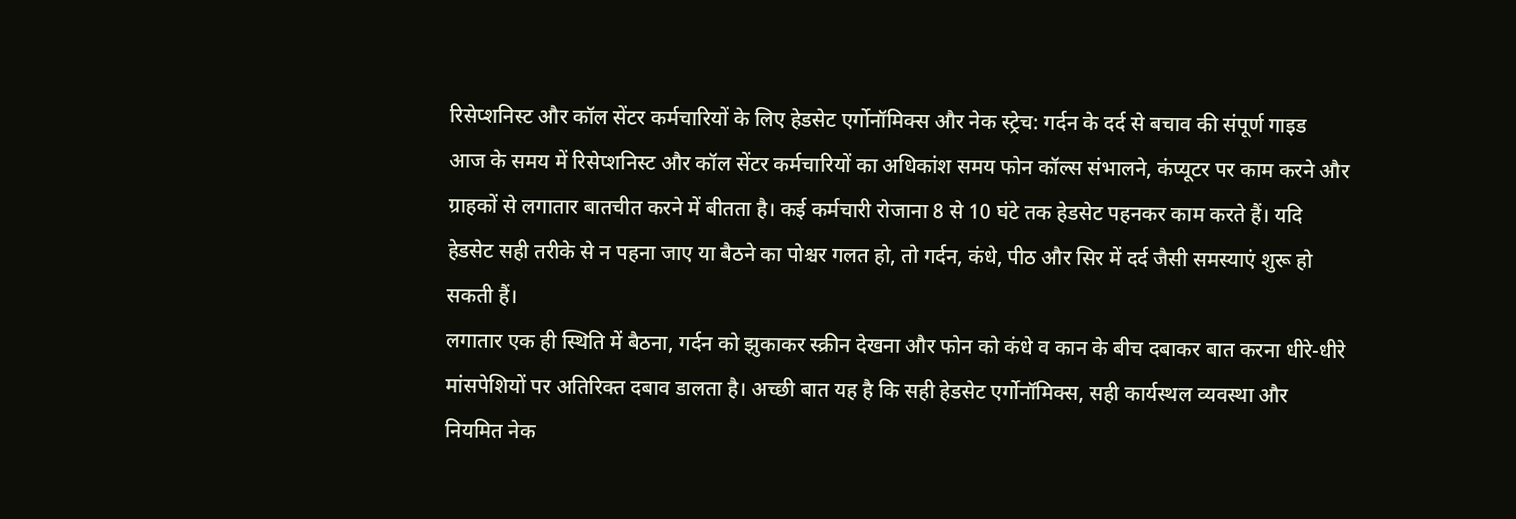रिसेप्शनिस्ट और कॉल सेंटर कर्मचारियों के लिए हेडसेट एर्गोनॉमिक्स और नेक स्ट्रेच: गर्दन के दर्द से बचाव की संपूर्ण गाइड
आज के समय में रिसेप्शनिस्ट और कॉल सेंटर कर्मचारियों का अधिकांश समय फोन कॉल्स संभालने, कंप्यूटर पर काम करने और ग्राहकों से लगातार बातचीत करने में बीतता है। कई कर्मचारी रोजाना 8 से 10 घंटे तक हेडसेट पहनकर काम करते हैं। यदि हेडसेट सही तरीके से न पहना जाए या बैठने का पोश्चर गलत हो, तो गर्दन, कंधे, पीठ और सिर में दर्द जैसी समस्याएं शुरू हो सकती हैं।
लगातार एक ही स्थिति में बैठना, गर्दन को झुकाकर स्क्रीन देखना और फोन को कंधे व कान के बीच दबाकर बात करना धीरे-धीरे मांसपेशियों पर अतिरिक्त दबाव डालता है। अच्छी बात यह है कि सही हेडसेट एर्गोनॉमिक्स, सही कार्यस्थल व्यवस्था और नियमित नेक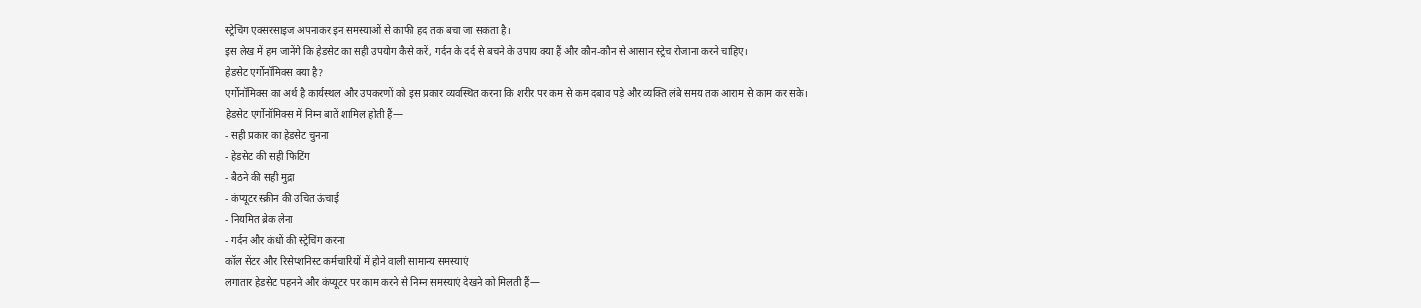स्ट्रेचिंग एक्सरसाइज अपनाकर इन समस्याओं से काफी हद तक बचा जा सकता है।
इस लेख में हम जानेंगे कि हेडसेट का सही उपयोग कैसे करें, गर्दन के दर्द से बचने के उपाय क्या हैं और कौन-कौन से आसान स्ट्रेच रोजाना करने चाहिए।
हेडसेट एर्गोनॉमिक्स क्या है?
एर्गोनॉमिक्स का अर्थ है कार्यस्थल और उपकरणों को इस प्रकार व्यवस्थित करना कि शरीर पर कम से कम दबाव पड़े और व्यक्ति लंबे समय तक आराम से काम कर सके।
हेडसेट एर्गोनॉमिक्स में निम्न बातें शामिल होती हैं—
- सही प्रकार का हेडसेट चुनना
- हेडसेट की सही फिटिंग
- बैठने की सही मुद्रा
- कंप्यूटर स्क्रीन की उचित ऊंचाई
- नियमित ब्रेक लेना
- गर्दन और कंधों की स्ट्रेचिंग करना
कॉल सेंटर और रिसेप्शनिस्ट कर्मचारियों में होने वाली सामान्य समस्याएं
लगातार हेडसेट पहनने और कंप्यूटर पर काम करने से निम्न समस्याएं देखने को मिलती हैं—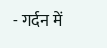- गर्दन में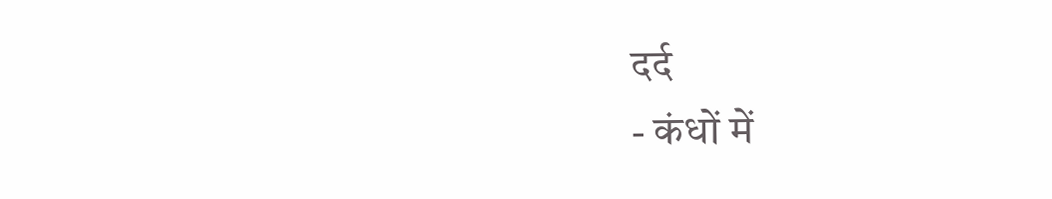दर्द
- कंधों में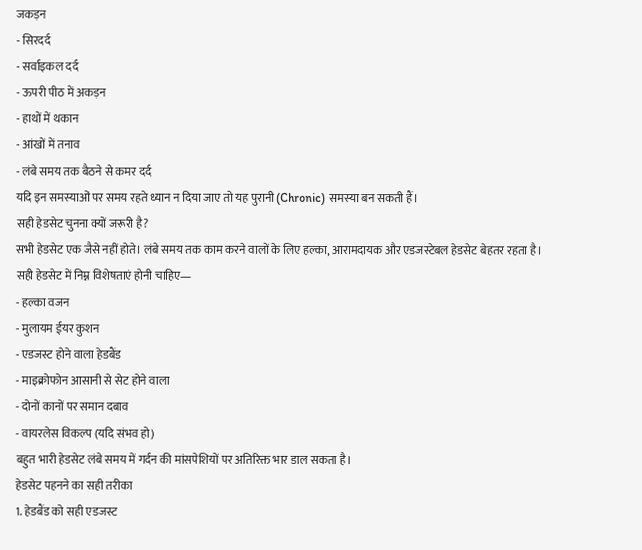जकड़न
- सिरदर्द
- सर्वाइकल दर्द
- ऊपरी पीठ में अकड़न
- हाथों में थकान
- आंखों में तनाव
- लंबे समय तक बैठने से कमर दर्द
यदि इन समस्याओं पर समय रहते ध्यान न दिया जाए तो यह पुरानी (Chronic) समस्या बन सकती हैं।
सही हेडसेट चुनना क्यों जरूरी है?
सभी हेडसेट एक जैसे नहीं होते। लंबे समय तक काम करने वालों के लिए हल्का, आरामदायक और एडजस्टेबल हेडसेट बेहतर रहता है।
सही हेडसेट में निम्न विशेषताएं होनी चाहिए—
- हल्का वजन
- मुलायम ईयर कुशन
- एडजस्ट होने वाला हेडबैंड
- माइक्रोफोन आसानी से सेट होने वाला
- दोनों कानों पर समान दबाव
- वायरलेस विकल्प (यदि संभव हो)
बहुत भारी हेडसेट लंबे समय में गर्दन की मांसपेशियों पर अतिरिक्त भार डाल सकता है।
हेडसेट पहनने का सही तरीका
1. हेडबैंड को सही एडजस्ट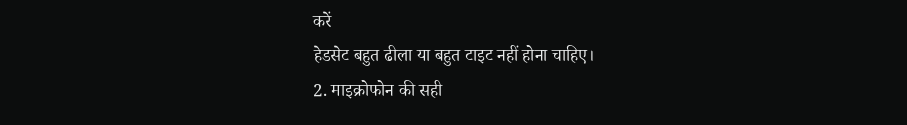करें
हेडसेट बहुत ढीला या बहुत टाइट नहीं होना चाहिए।
2. माइक्रोफोन की सही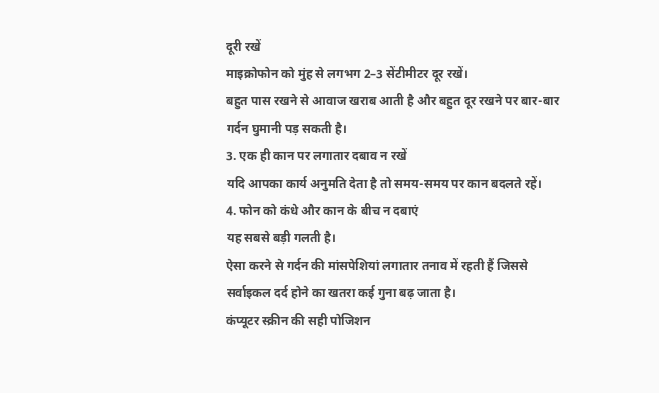दूरी रखें
माइक्रोफोन को मुंह से लगभग 2–3 सेंटीमीटर दूर रखें।
बहुत पास रखने से आवाज खराब आती है और बहुत दूर रखने पर बार-बार गर्दन घुमानी पड़ सकती है।
3. एक ही कान पर लगातार दबाव न रखें
यदि आपका कार्य अनुमति देता है तो समय-समय पर कान बदलते रहें।
4. फोन को कंधे और कान के बीच न दबाएं
यह सबसे बड़ी गलती है।
ऐसा करने से गर्दन की मांसपेशियां लगातार तनाव में रहती हैं जिससे सर्वाइकल दर्द होने का खतरा कई गुना बढ़ जाता है।
कंप्यूटर स्क्रीन की सही पोजिशन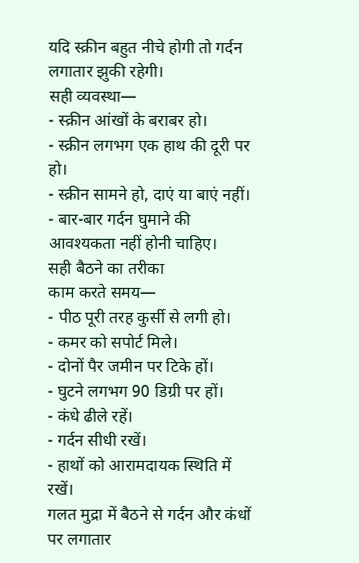यदि स्क्रीन बहुत नीचे होगी तो गर्दन लगातार झुकी रहेगी।
सही व्यवस्था—
- स्क्रीन आंखों के बराबर हो।
- स्क्रीन लगभग एक हाथ की दूरी पर हो।
- स्क्रीन सामने हो, दाएं या बाएं नहीं।
- बार-बार गर्दन घुमाने की आवश्यकता नहीं होनी चाहिए।
सही बैठने का तरीका
काम करते समय—
- पीठ पूरी तरह कुर्सी से लगी हो।
- कमर को सपोर्ट मिले।
- दोनों पैर जमीन पर टिके हों।
- घुटने लगभग 90 डिग्री पर हों।
- कंधे ढीले रहें।
- गर्दन सीधी रखें।
- हाथों को आरामदायक स्थिति में रखें।
गलत मुद्रा में बैठने से गर्दन और कंधों पर लगातार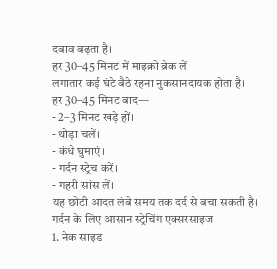दबाव बढ़ता है।
हर 30–45 मिनट में माइक्रो ब्रेक लें
लगातार कई घंटे बैठे रहना नुकसानदायक होता है।
हर 30–45 मिनट बाद—
- 2–3 मिनट खड़े हों।
- थोड़ा चलें।
- कंधे घुमाएं।
- गर्दन स्ट्रेच करें।
- गहरी सांस लें।
यह छोटी आदत लंबे समय तक दर्द से बचा सकती है।
गर्दन के लिए आसान स्ट्रेचिंग एक्सरसाइज
1. नेक साइड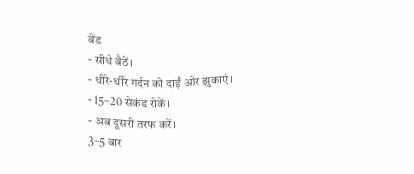बेंड
- सीधे बैठें।
- धीरे-धीरे गर्दन को दाईं ओर झुकाएं।
- 15–20 सेकंड रोकें।
- अब दूसरी तरफ करें।
3–5 बार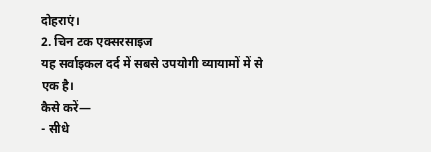दोहराएं।
2. चिन टक एक्सरसाइज
यह सर्वाइकल दर्द में सबसे उपयोगी व्यायामों में से एक है।
कैसे करें—
- सीधे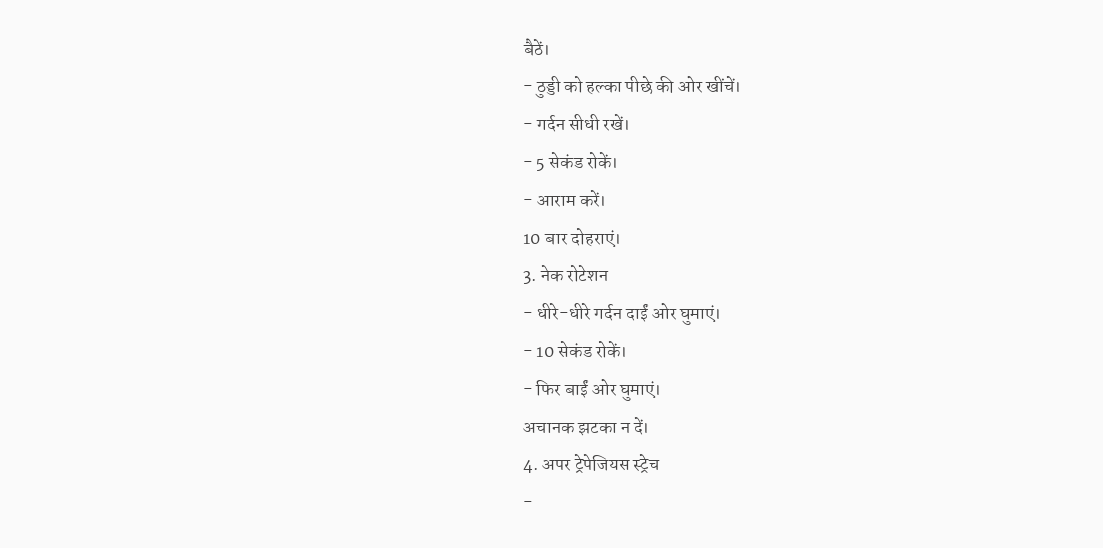बैठें।
- ठुड्डी को हल्का पीछे की ओर खींचें।
- गर्दन सीधी रखें।
- 5 सेकंड रोकें।
- आराम करें।
10 बार दोहराएं।
3. नेक रोटेशन
- धीरे-धीरे गर्दन दाईं ओर घुमाएं।
- 10 सेकंड रोकें।
- फिर बाईं ओर घुमाएं।
अचानक झटका न दें।
4. अपर ट्रेपेजियस स्ट्रेच
-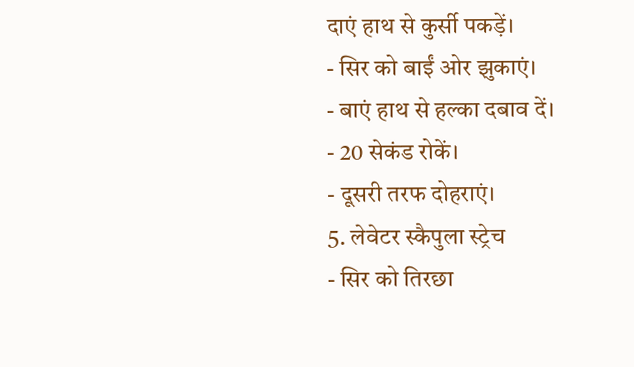दाएं हाथ से कुर्सी पकड़ें।
- सिर को बाईं ओर झुकाएं।
- बाएं हाथ से हल्का दबाव दें।
- 20 सेकंड रोकें।
- दूसरी तरफ दोहराएं।
5. लेवेटर स्कैपुला स्ट्रेच
- सिर को तिरछा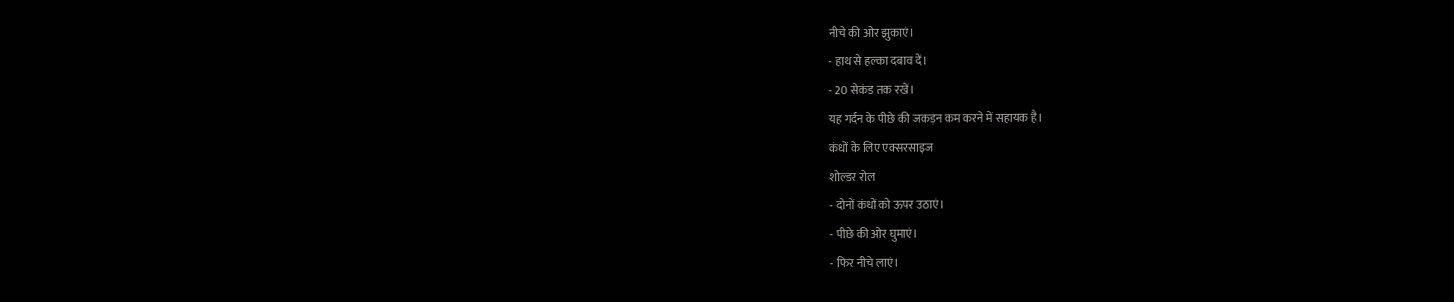नीचे की ओर झुकाएं।
- हाथ से हल्का दबाव दें।
- 20 सेकंड तक रखें।
यह गर्दन के पीछे की जकड़न कम करने में सहायक है।
कंधों के लिए एक्सरसाइज
शोल्डर रोल
- दोनों कंधों को ऊपर उठाएं।
- पीछे की ओर घुमाएं।
- फिर नीचे लाएं।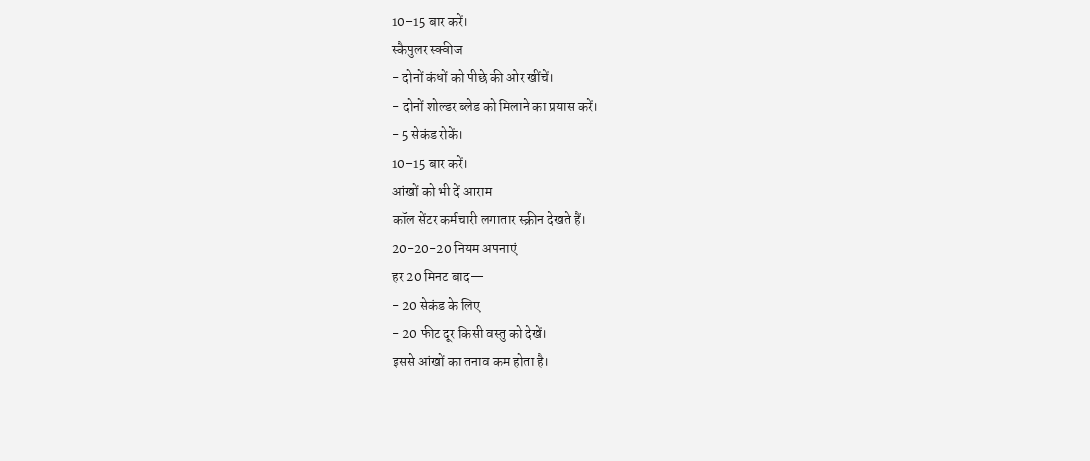10–15 बार करें।
स्कैपुलर स्क्वीज
- दोनों कंधों को पीछे की ओर खींचें।
- दोनों शोल्डर ब्लेड को मिलाने का प्रयास करें।
- 5 सेकंड रोकें।
10–15 बार करें।
आंखों को भी दें आराम
कॉल सेंटर कर्मचारी लगातार स्क्रीन देखते हैं।
20-20-20 नियम अपनाएं
हर 20 मिनट बाद—
- 20 सेकंड के लिए
- 20 फीट दूर किसी वस्तु को देखें।
इससे आंखों का तनाव कम होता है।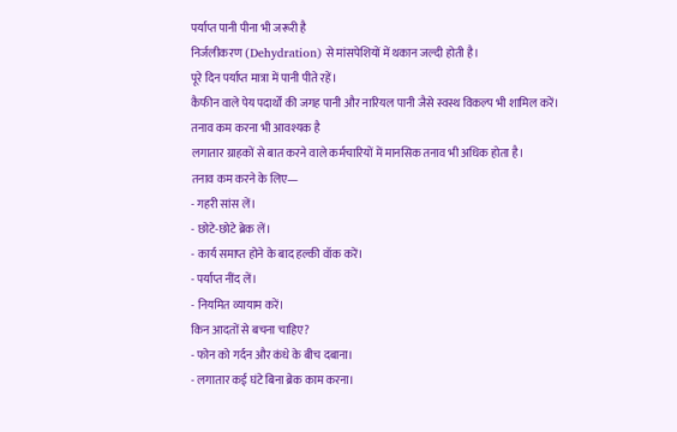पर्याप्त पानी पीना भी जरूरी है
निर्जलीकरण (Dehydration) से मांसपेशियों में थकान जल्दी होती है।
पूरे दिन पर्याप्त मात्रा में पानी पीते रहें।
कैफीन वाले पेय पदार्थों की जगह पानी और नारियल पानी जैसे स्वस्थ विकल्प भी शामिल करें।
तनाव कम करना भी आवश्यक है
लगातार ग्राहकों से बात करने वाले कर्मचारियों में मानसिक तनाव भी अधिक होता है।
तनाव कम करने के लिए—
- गहरी सांस लें।
- छोटे-छोटे ब्रेक लें।
- कार्य समाप्त होने के बाद हल्की वॉक करें।
- पर्याप्त नींद लें।
- नियमित व्यायाम करें।
किन आदतों से बचना चाहिए?
- फोन को गर्दन और कंधे के बीच दबाना।
- लगातार कई घंटे बिना ब्रेक काम करना।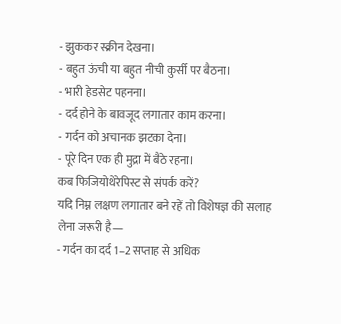- झुककर स्क्रीन देखना।
- बहुत ऊंची या बहुत नीची कुर्सी पर बैठना।
- भारी हेडसेट पहनना।
- दर्द होने के बावजूद लगातार काम करना।
- गर्दन को अचानक झटका देना।
- पूरे दिन एक ही मुद्रा में बैठे रहना।
कब फिजियोथेरेपिस्ट से संपर्क करें?
यदि निम्न लक्षण लगातार बने रहें तो विशेषज्ञ की सलाह लेना जरूरी है—
- गर्दन का दर्द 1–2 सप्ताह से अधिक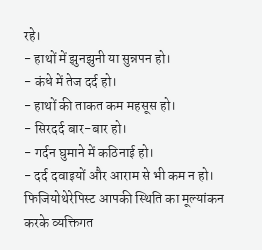रहे।
- हाथों में झुनझुनी या सुन्नपन हो।
- कंधे में तेज दर्द हो।
- हाथों की ताकत कम महसूस हो।
- सिरदर्द बार-बार हो।
- गर्दन घुमाने में कठिनाई हो।
- दर्द दवाइयों और आराम से भी कम न हो।
फिजियोथेरेपिस्ट आपकी स्थिति का मूल्यांकन करके व्यक्तिगत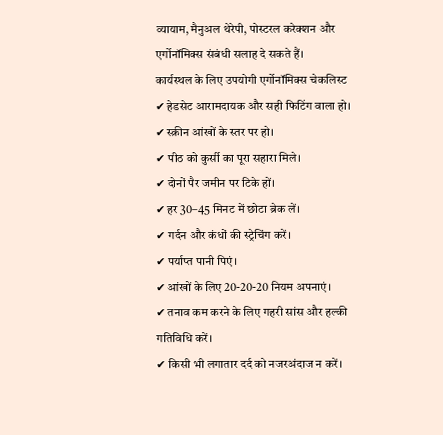व्यायाम, मैनुअल थेरेपी, पोस्टरल करेक्शन और एर्गोनॉमिक्स संबंधी सलाह दे सकते हैं।
कार्यस्थल के लिए उपयोगी एर्गोनॉमिक्स चेकलिस्ट
✔ हेडसेट आरामदायक और सही फिटिंग वाला हो।
✔ स्क्रीन आंखों के स्तर पर हो।
✔ पीठ को कुर्सी का पूरा सहारा मिले।
✔ दोनों पैर जमीन पर टिके हों।
✔ हर 30–45 मिनट में छोटा ब्रेक लें।
✔ गर्दन और कंधों की स्ट्रेचिंग करें।
✔ पर्याप्त पानी पिएं।
✔ आंखों के लिए 20-20-20 नियम अपनाएं।
✔ तनाव कम करने के लिए गहरी सांस और हल्की गतिविधि करें।
✔ किसी भी लगातार दर्द को नजरअंदाज न करें।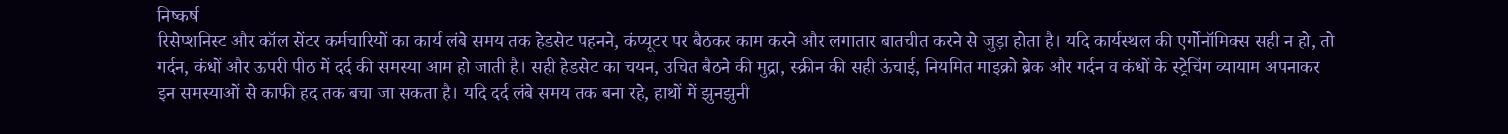निष्कर्ष
रिसेप्शनिस्ट और कॉल सेंटर कर्मचारियों का कार्य लंबे समय तक हेडसेट पहनने, कंप्यूटर पर बैठकर काम करने और लगातार बातचीत करने से जुड़ा होता है। यदि कार्यस्थल की एर्गोनॉमिक्स सही न हो, तो गर्दन, कंधों और ऊपरी पीठ में दर्द की समस्या आम हो जाती है। सही हेडसेट का चयन, उचित बैठने की मुद्रा, स्क्रीन की सही ऊंचाई, नियमित माइक्रो ब्रेक और गर्दन व कंधों के स्ट्रेचिंग व्यायाम अपनाकर इन समस्याओं से काफी हद तक बचा जा सकता है। यदि दर्द लंबे समय तक बना रहे, हाथों में झुनझुनी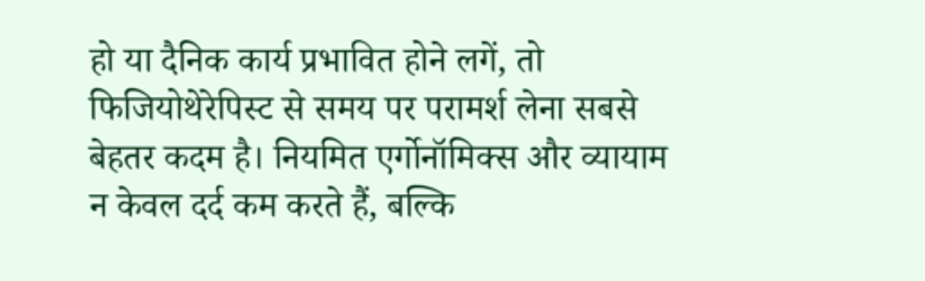हो या दैनिक कार्य प्रभावित होने लगें, तो फिजियोथेरेपिस्ट से समय पर परामर्श लेना सबसे बेहतर कदम है। नियमित एर्गोनॉमिक्स और व्यायाम न केवल दर्द कम करते हैं, बल्कि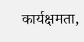कार्यक्षमता,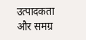उत्पादकता और समग्र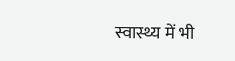स्वास्थ्य में भी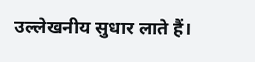उल्लेखनीय सुधार लाते हैं।